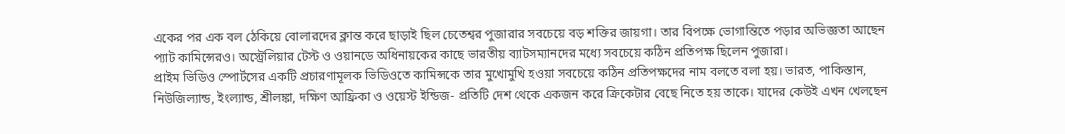একের পর এক বল ঠেকিয়ে বোলারদের ক্লান্ত করে ছাড়াই ছিল চেতেশ্বর পুজারার সবচেয়ে বড় শক্তির জায়গা। তার বিপক্ষে ভোগান্তিতে পড়ার অভিজ্ঞতা আছেন প্যাট কামিন্সেরও। অস্ট্রেলিয়ার টেস্ট ও ওয়ানডে অধিনায়কের কাছে ভারতীয় ব্যাটসম্যানদের মধ্যে সবচেয়ে কঠিন প্রতিপক্ষ ছিলেন পুজারা।
প্রাইম ভিডিও স্পোর্টসের একটি প্রচারণামূলক ভিডিওতে কামিন্সকে তার মুখোমুখি হওয়া সবচেয়ে কঠিন প্রতিপক্ষদের নাম বলতে বলা হয়। ভারত, পাকিস্তান, নিউজিল্যান্ড, ইংল্যান্ড, শ্রীলঙ্কা, দক্ষিণ আফ্রিকা ও ওয়েস্ট ইন্ডিজ- প্রতিটি দেশ থেকে একজন করে ক্রিকেটার বেছে নিতে হয় তাকে। যাদের কেউই এখন খেলছেন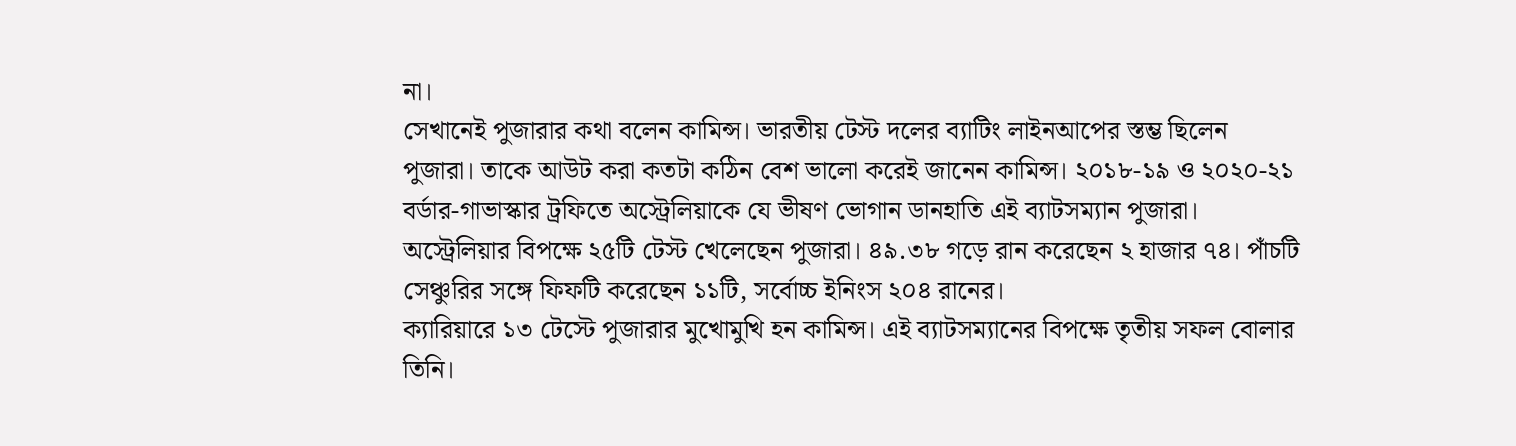না।
সেখানেই পুজারার কথা বলেন কামিন্স। ভারতীয় টেস্ট দলের ব্যাটিং লাইনআপের স্তম্ভ ছিলেন পুজারা। তাকে আউট করা কতটা কঠিন বেশ ভালো করেই জানেন কামিন্স। ২০১৮-১৯ ও ২০২০-২১ বর্ডার-গাভাস্কার ট্রফিতে অস্ট্রেলিয়াকে যে ভীষণ ভোগান ডানহাতি এই ব্যাটসম্যান পুজারা।
অস্ট্রেলিয়ার বিপক্ষে ২৫টি টেস্ট খেলেছেন পুজারা। ৪৯.৩৮ গড়ে রান করেছেন ২ হাজার ৭৪। পাঁচটি সেঞ্চুরির সঙ্গে ফিফটি করেছেন ১১টি, সর্বোচ্চ ইনিংস ২০৪ রানের।
ক্যারিয়ারে ১৩ টেস্টে পুজারার মুখোমুখি হন কামিন্স। এই ব্যাটসম্যানের বিপক্ষে তৃতীয় সফল বোলার তিনি।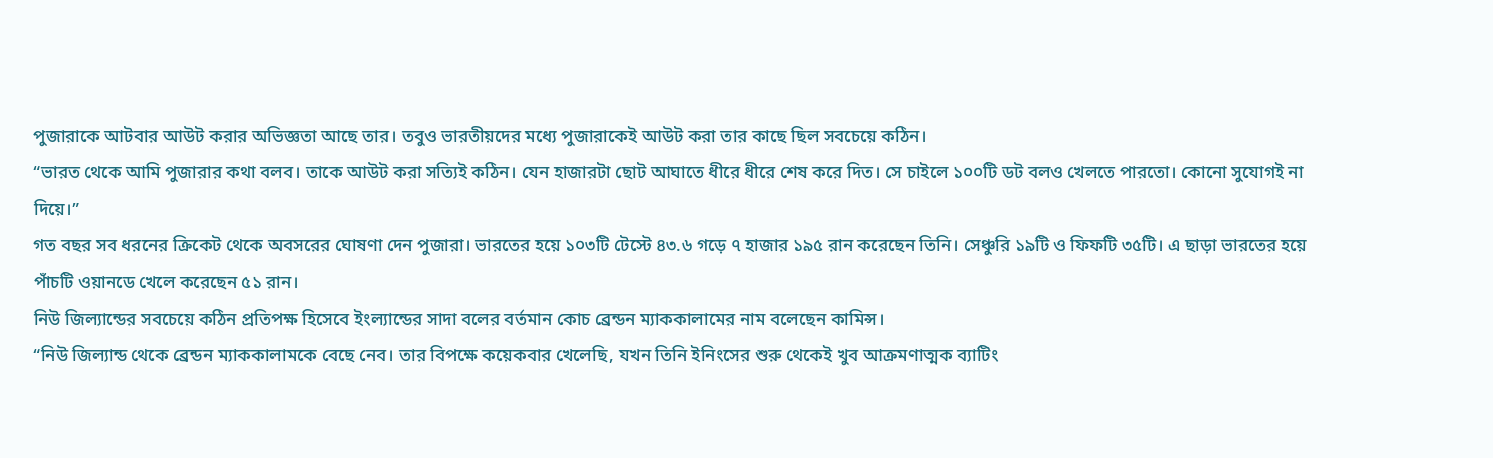পুজারাকে আটবার আউট করার অভিজ্ঞতা আছে তার। তবুও ভারতীয়দের মধ্যে পুজারাকেই আউট করা তার কাছে ছিল সবচেয়ে কঠিন।
“ভারত থেকে আমি পুজারার কথা বলব। তাকে আউট করা সত্যিই কঠিন। যেন হাজারটা ছোট আঘাতে ধীরে ধীরে শেষ করে দিত। সে চাইলে ১০০টি ডট বলও খেলতে পারতো। কোনো সুযোগই না দিয়ে।”
গত বছর সব ধরনের ক্রিকেট থেকে অবসরের ঘোষণা দেন পুজারা। ভারতের হয়ে ১০৩টি টেস্টে ৪৩.৬ গড়ে ৭ হাজার ১৯৫ রান করেছেন তিনি। সেঞ্চুরি ১৯টি ও ফিফটি ৩৫টি। এ ছাড়া ভারতের হয়ে পাঁচটি ওয়ানডে খেলে করেছেন ৫১ রান।
নিউ জিল্যান্ডের সবচেয়ে কঠিন প্রতিপক্ষ হিসেবে ইংল্যান্ডের সাদা বলের বর্তমান কোচ ব্রেন্ডন ম্যাককালামের নাম বলেছেন কামিন্স।
“নিউ জিল্যান্ড থেকে ব্রেন্ডন ম্যাককালামকে বেছে নেব। তার বিপক্ষে কয়েকবার খেলেছি, যখন তিনি ইনিংসের শুরু থেকেই খুব আক্রমণাত্মক ব্যাটিং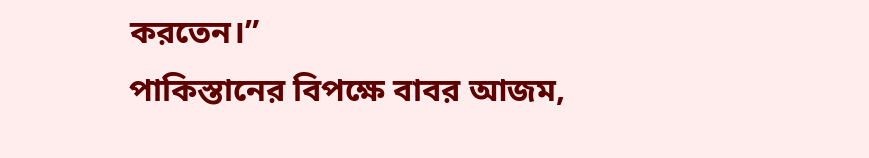করতেন।”
পাকিস্তানের বিপক্ষে বাবর আজম,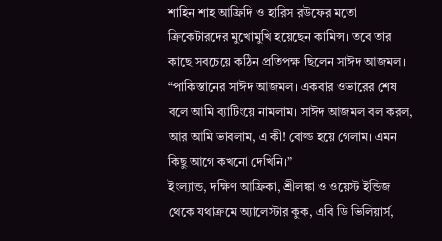শাহিন শাহ আফ্রিদি ও হারিস রউফের মতো ক্রিকেটারদের মুখোমুখি হয়েছেন কামিন্স। তবে তার কাছে সবচেয়ে কঠিন প্রতিপক্ষ ছিলেন সাঈদ আজমল।
“পাকিস্তানের সাঈদ আজমল। একবার ওভারের শেষ বলে আমি ব্যাটিংয়ে নামলাম। সাঈদ আজমল বল করল, আর আমি ভাবলাম, এ কী! বোল্ড হয়ে গেলাম। এমন কিছু আগে কখনো দেখিনি।”
ইংল্যান্ড, দক্ষিণ আফ্রিকা, শ্রীলঙ্কা ও ওয়েস্ট ইন্ডিজ থেকে যথাক্রমে অ্যালেস্টার কুক, এবি ডি ভিলিয়ার্স,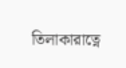তিলাকারাত্নে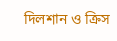দিলশান ও ক্রিস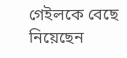গেইলকে বেছে নিয়েছেন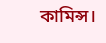কামিন্স।